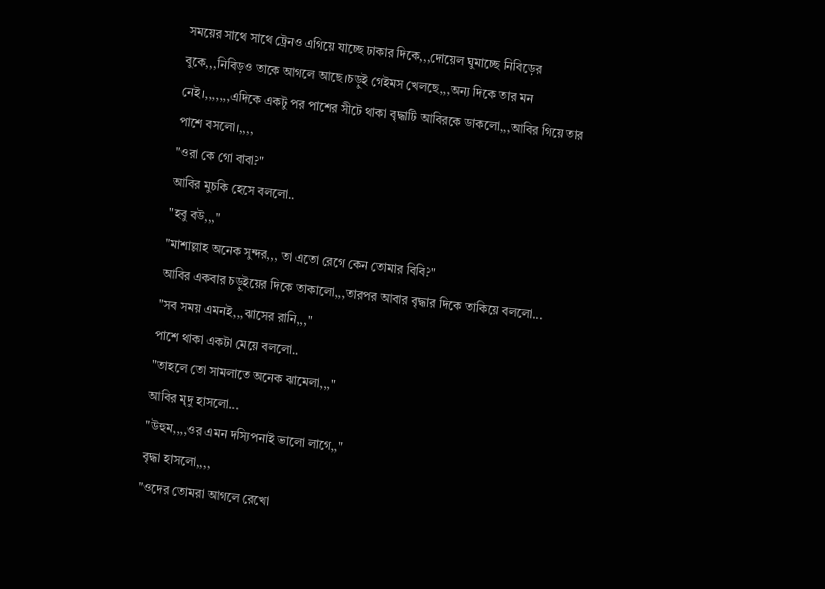সময়ের সাথে সাথে ট্রেনও এগিয়ে যাচ্ছে ঢাকার দিকে,,,দোয়েল ঘুমাচ্ছে নিবিড়ের বুকে,,,নিবিড়ও তাকে আগলে আছে।চড়ুই গেইমস খেলছে,,,অন্য দিকে তার মন নেই।,,,,,,,এদিকে একটু পর পাশের সীটে থাকা বৃদ্ধাটি আবিরকে ডাকলো,,,আবির গিয়ে তার পাশে বসলো।,,,,
"ওরা কে গো বাবা?"
আবির মুচকি হেসে বললো..
"হবু বউ,,,"
"মাশাল্লাহ অনেক সুন্দর,,, তা এতো রেগে কেন তোমার বিবি?"
আবির একবার চড়ুইয়ের দিকে তাকালো,,,তারপর আবার বৃদ্ধার দিকে তাকিয়ে বললো...
"সব সময় এমনই,,,ঝাসের রানি,,,"
পাশে থাকা একটা মেয়ে বললো..
"তাহলে তো সামলাতে অনেক ঝামেলা,,,"
আবির মৃদু হাসলো...
"উহুম,,,,ওর এমন দস্যিপনাই ভালো লাগে,,"
বৃদ্ধা হাসলো,,,,
"ওদের তোমরা আগলে রেখো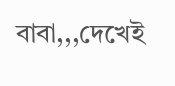বাবা,,,দেখেই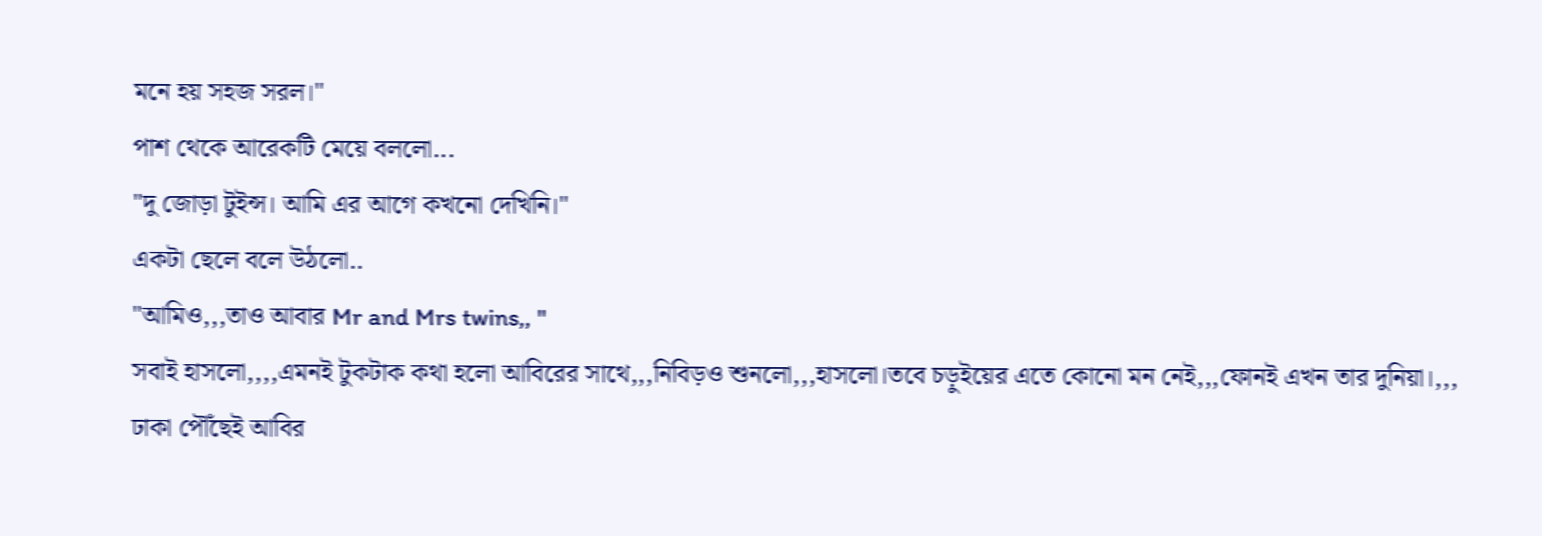মনে হয় সহজ সরল।"
পাশ থেকে আরেকটি মেয়ে বললো...
"দু জোড়া টুইন্স। আমি এর আগে কখনো দেখিনি।"
একটা ছেলে বলে উঠলো..
"আমিও,,,তাও আবার Mr and Mrs twins,, "
সবাই হাসলো,,,,এমনই টুকটাক কথা হলো আবিরের সাথে,,,নিবিড়ও শুনলো,,,হাসলো।তবে চড়ুইয়ের এতে কোনো মন নেই,,,ফোনই এখন তার দুনিয়া।,,,
ঢাকা পৌঁছেই আবির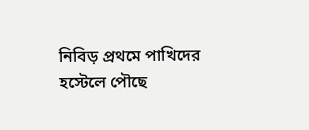নিবিড় প্রথমে পাখিদের হস্টেলে পৌছে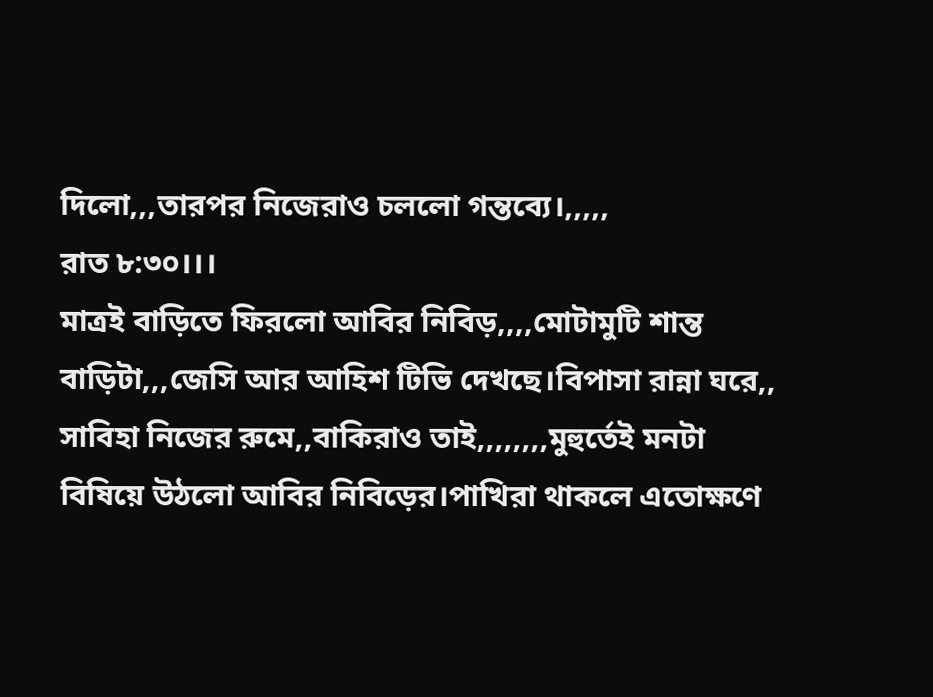দিলো,,,তারপর নিজেরাও চললো গন্তব্যে।,,,,,
রাত ৮:৩০।।।
মাত্রই বাড়িতে ফিরলো আবির নিবিড়,,,,মোটামুটি শান্ত বাড়িটা,,,জেসি আর আহিশ টিভি দেখছে।বিপাসা রান্না ঘরে,, সাবিহা নিজের রুমে,,বাকিরাও তাই,,,,,,,,মুহুর্তেই মনটা বিষিয়ে উঠলো আবির নিবিড়ের।পাখিরা থাকলে এতোক্ষণে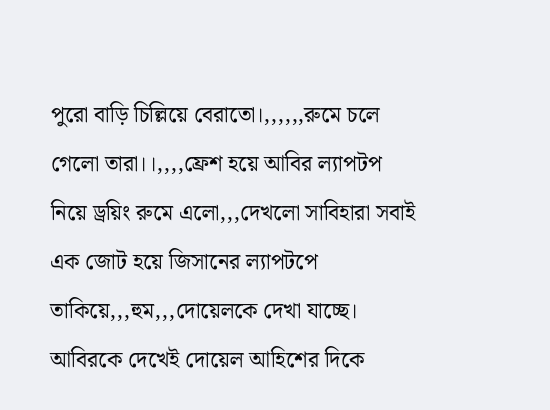পুরো বাড়ি চিল্লিয়ে বেরাতো।,,,,,,রুমে চলে গেলো তারা।।,,,,ফ্রেশ হয়ে আবির ল্যাপটপ নিয়ে ড্রয়িং রুমে এলো,,,দেখলো সাবিহারা সবাই এক জোট হয়ে জিসানের ল্যাপটপে তাকিয়ে,,,হুম,,,দোয়েলকে দেখা যাচ্ছে। আবিরকে দেখেই দোয়েল আহিশের দিকে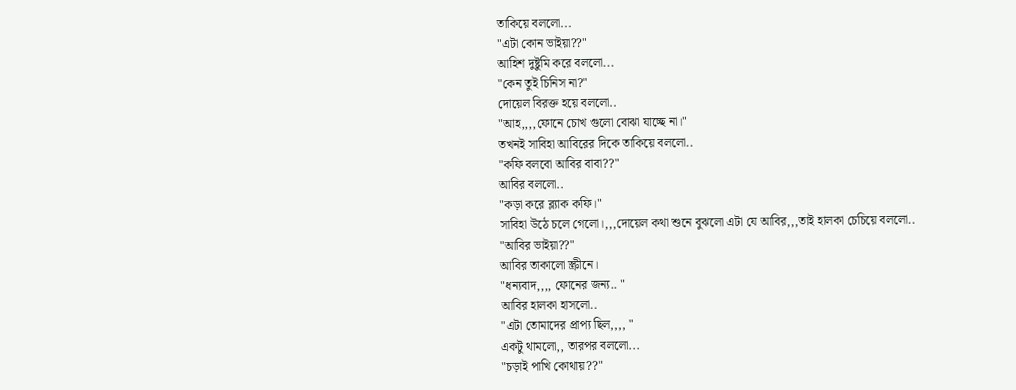তাকিয়ে বললো...
"এটা কোন ভাইয়া??"
আহিশ দুষ্টুমি করে বললো...
"কেন তুই চিনিস না?"
দোয়েল বিরক্ত হয়ে বললো..
"আহ,,,,ফোনে চোখ গুলো বোঝা যাচ্ছে না।"
তখনই সাবিহা আবিরের দিকে তাকিয়ে বললো..
"কফি বলবো আবির বাবা??"
আবির বললো..
"কড়া করে ব্ল্যাক কফি।"
সাবিহা উঠে চলে গেলো।,,,দোয়েল কথা শুনে বুঝলো এটা যে আবির,,,তাই হালকা চেচিয়ে বললো..
"আবির ভাইয়া??"
আবির তাকালো স্ক্রীনে।
"ধন্যবাদ,,,, ফোনের জন্য.. "
আবির হালকা হাসলো..
"এটা তোমাদের প্রাপ্য ছিল,,,, "
একটু থামলো,, তারপর বললো...
"চড়াই পাখি কোথায়??"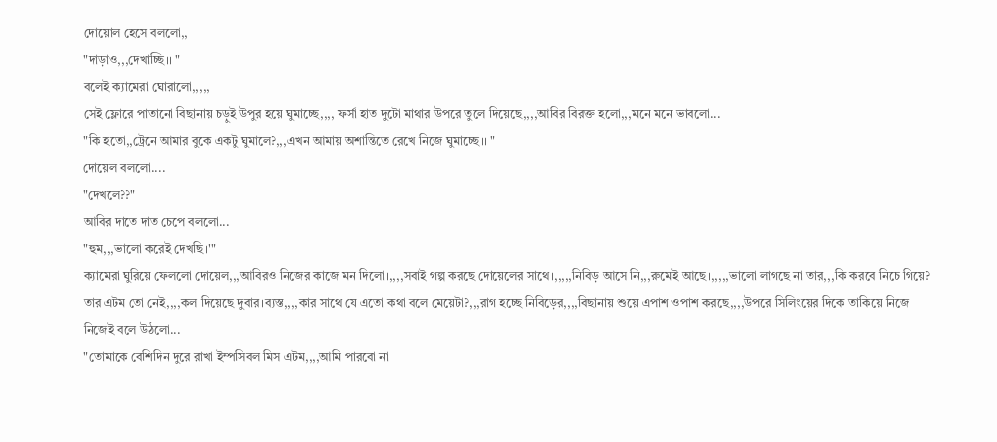দোয়োল হেসে বললো,,
"দাড়াও,,,দেখাচ্ছি।। "
বলেই ক্যামেরা ঘোরালো,,,,,
সেই ফ্লোরে পাতানো বিছানায় চড়ুই উপুর হয়ে ঘুমাচ্ছে,,,, ফর্সা হাত দুটো মাথার উপরে তুলে দিয়েছে,,,,আবির বিরক্ত হলো,,,মনে মনে ভাবলো...
"কি হতো,,ট্রেনে আমার বুকে একটু ঘুমালে?,,,এখন আমায় অশান্তিতে রেখে নিজে ঘুমাচ্ছে।। "
দোয়েল বললো....
"দেখলে??"
আবির দাতে দাত চেপে বললো...
"হুম,,,ভালো করেই দেখছি।'"
ক্যামেরা ঘুরিয়ে ফেললো দোয়েল,,,আবিরও নিজের কাজে মন দিলো।,,,,সবাই গল্প করছে দোয়েলের সাথে।,,,,,নিবিড় আসে নি,,,রুমেই আছে।,,,,,ভালো লাগছে না তার,,,কি করবে নিচে গিয়ে? তার এটম তো নেই,,,,কল দিয়েছে দুবার।ব্যস্ত,,,,কার সাথে যে এতো কথা বলে মেয়েটা?,,,রাগ হচ্ছে নিবিড়ের,,,,বিছানায় শুয়ে এপাশ ওপাশ করছে,,,,উপরে সিলিংয়ের দিকে তাকিয়ে নিজে নিজেই বলে উঠলো...
"তোমাকে বেশিদিন দুরে রাখা ইম্পসিবল মিস এটম,,,,আমি পারবো না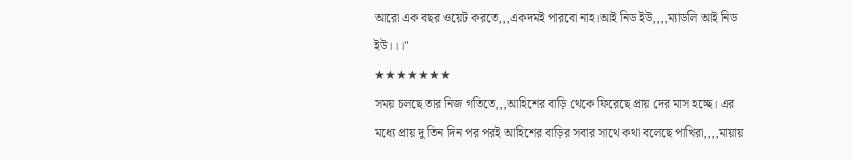আরো এক বছর ওয়েট করতে,,,একদমই পারবো নাহ।আই নিড ইউ,,,,ম্যাডলি আই নিড ইউ।।।"
★★★★★★★
সময় চলছে তার নিজ গতিতে,,,আহিশের বাড়ি থেকে ফিরেছে প্রায় দের মাস হচ্ছে। এর মধ্যে প্রায় দু তিন দিন পর পরই আহিশের বাড়ির সবার সাথে কথা বলেছে পাখিরা,,,,মায়ায়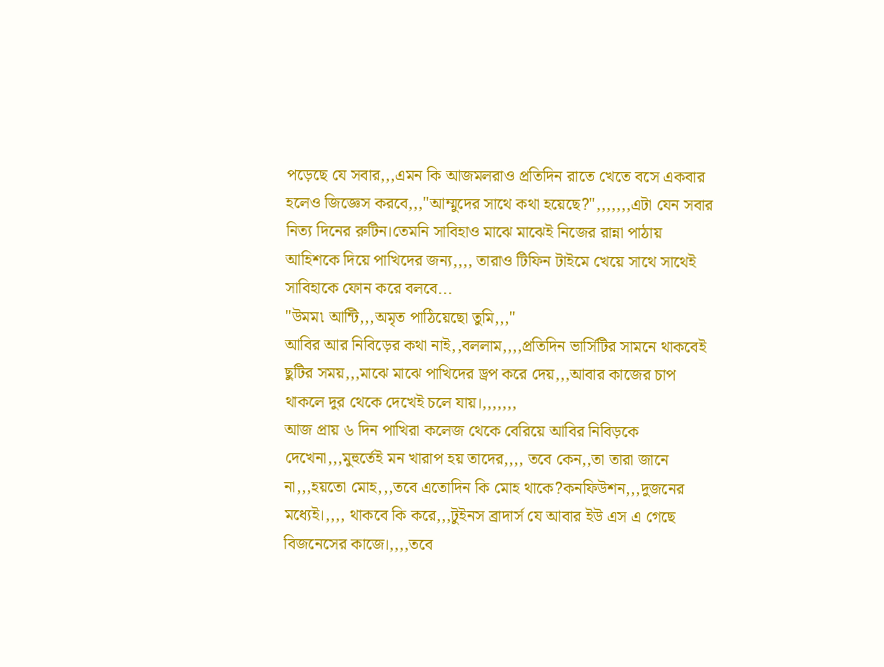পড়েছে যে সবার,,,এমন কি আজমলরাও প্রতিদিন রাতে খেতে বসে একবার হলেও জিজ্ঞেস করবে,,,"আম্মুদের সাথে কথা হয়েছে?",,,,,,,এটা যেন সবার নিত্য দিনের রুটিন।তেমনি সাবিহাও মাঝে মাঝেই নিজের রান্না পাঠায় আহিশকে দিয়ে পাখিদের জন্য,,,, তারাও টিফিন টাইমে খেয়ে সাথে সাথেই সাবিহাকে ফোন করে বলবে...
"উমম৷ আন্টি,,,অমৃত পাঠিয়েছো তুমি,,,"
আবির আর নিবিড়ের কথা নাই,,বললাম,,,,প্রতিদিন ভার্সিটির সামনে থাকবেই ছুটির সময়,,,মাঝে মাঝে পাখিদের ড্রপ করে দেয়,,,আবার কাজের চাপ থাকলে দুর থেকে দেখেই চলে যায়।,,,,,,,
আজ প্রায় ৬ দিন পাখিরা কলেজ থেকে বেরিয়ে আবির নিবিড়কে দেখেনা,,,মুহুর্তেই মন খারাপ হয় তাদের,,,, তবে কেন,,তা তারা জানে না,,,হয়তো মোহ,,,তবে এতোদিন কি মোহ থাকে?কনফিউশন,,,দুজনের মধ্যেই।,,,, থাকবে কি করে,,,টুইনস ব্রাদার্স যে আবার ইউ এস এ গেছে বিজনেসের কাজে।,,,,তবে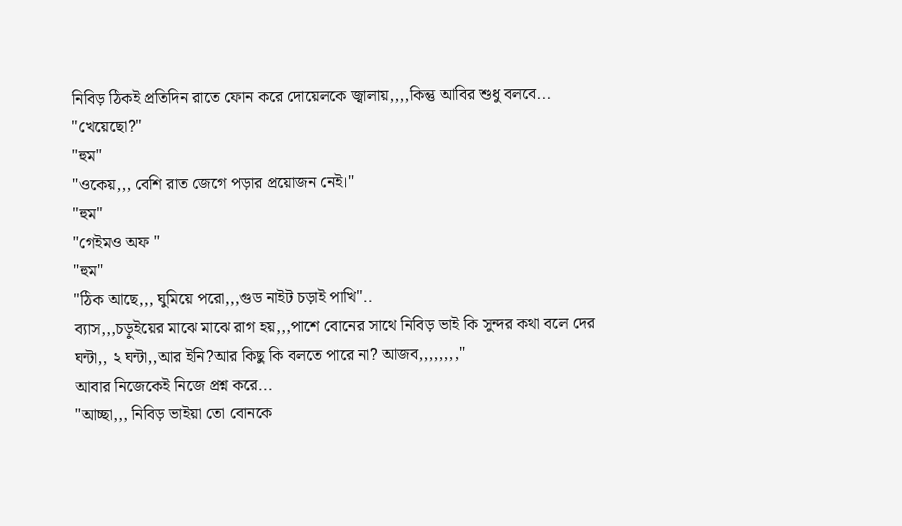নিবিড় ঠিকই প্রতিদিন রাতে ফোন করে দোয়েলকে জ্বালায়,,,,কিন্তু আবির শুধু বলবে...
"খেয়েছো?"
"হুম"
"ওকেয়,,, বেশি রাত জেগে পড়ার প্রয়োজন নেই।"
"হুম"
"গেইমও অফ "
"হুম"
"ঠিক আছে,,, ঘুমিয়ে পরো,,,গুড নাইট চড়াই পাখি"..
ব্যাস,,,চড়ুইয়ের মাঝে মাঝে রাগ হয়,,,পাশে বোনের সাথে নিবিড় ভাই কি সুন্দর কথা বলে দের ঘন্টা,, ২ ঘন্টা,,আর ইনি?আর কিছু কি বলতে পারে না? আজব,,,,,,,,"
আবার নিজেকেই নিজে প্রশ্ন করে...
"আচ্ছা,,, নিবিড় ভাইয়া তো বোনকে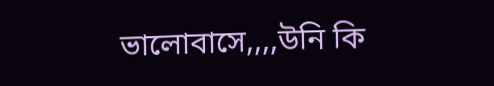ভালোবাসে,,,,উনি কি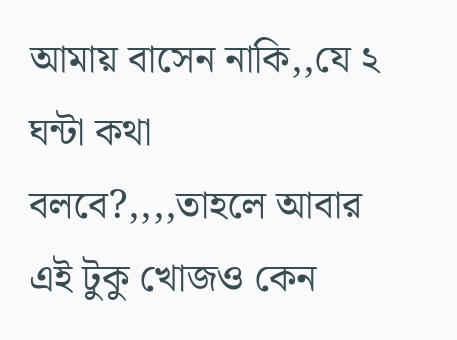আমায় বাসেন নাকি,,যে ২ ঘন্টা কথা বলবে?,,,,তাহলে আবার এই টুকু খোজও কেন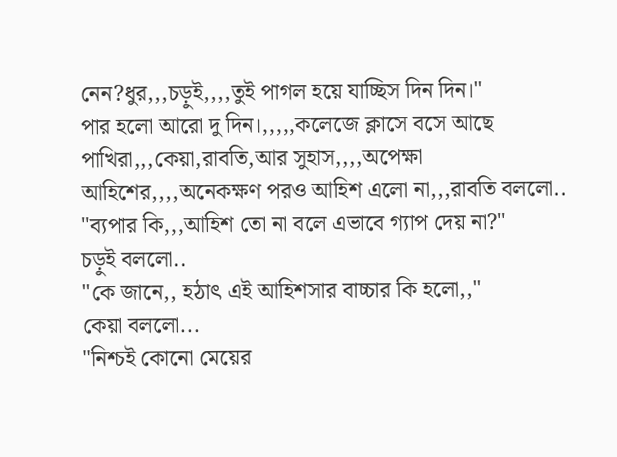নেন?ধুর,,,চড়ুই,,,,তুই পাগল হয়ে যাচ্ছিস দিন দিন।"
পার হলো আরো দু দিন।,,,,,কলেজে ক্লাসে বসে আছে পাখিরা,,,কেয়া,রাবতি,আর সুহাস,,,,অপেক্ষা আহিশের,,,,অনেকক্ষণ পরও আহিশ এলো না,,,রাবতি বললো..
"ব্যপার কি,,,আহিশ তো না বলে এভাবে গ্যাপ দেয় না?"
চড়ুই বললো..
"কে জানে,, হঠাৎ এই আহিশসার বাচ্চার কি হলো,,"
কেয়া বললো...
"নিশ্চই কোনো মেয়ের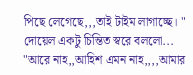পিছে লেগেছে,,,তাই টাইম লাগাচ্ছে। "
দোয়েল একটু চিন্তিত স্বরে বললো...
"আরে নাহ,,আহিশ এমন নাহ,,,,আমার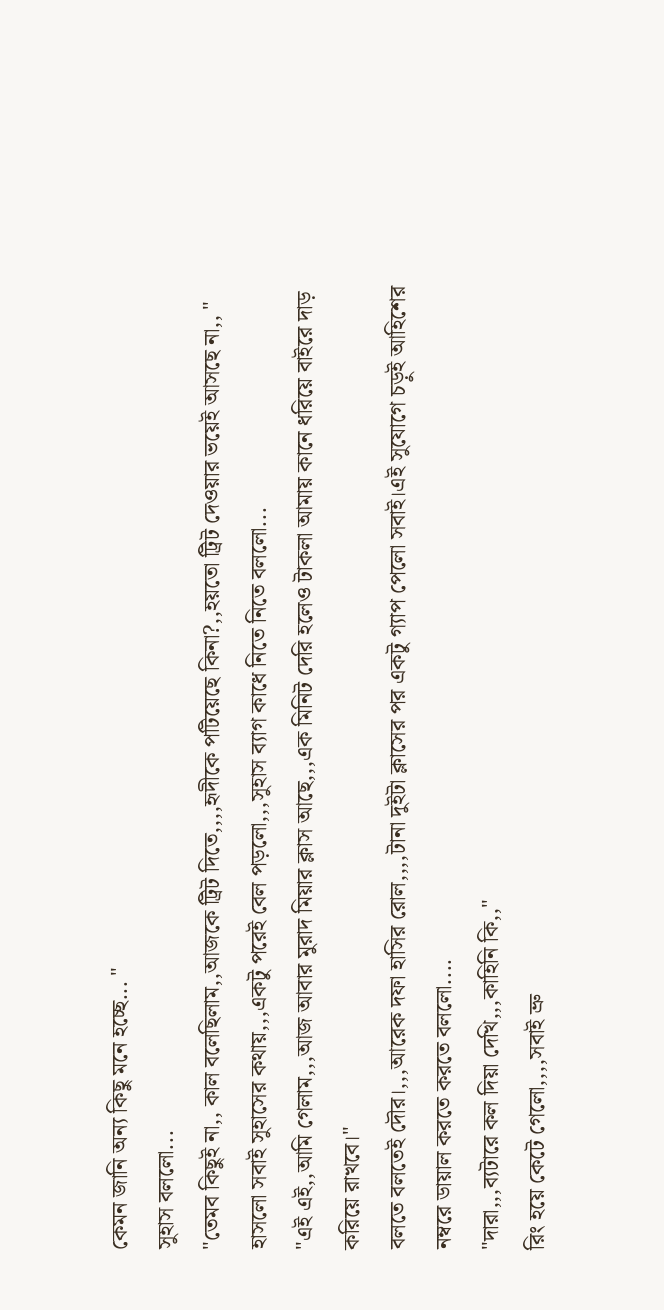কেমন জানি অন্য কিছু মনে হচ্ছে... "
সুহাস বললো...
"তেমব কিছুই না,, কাল বলেছিলাম,,আজকে ট্রিট দিতে,,,,হৃদীকে পটিয়েছে কিনা?,,হয়তো ট্রিট দেওয়ার ভয়েই আসছে না,, "
হাসলো সবাই সুহাসের কথায়,,,একটু পরেই বেল পড়লো,,,সুহাস ব্যাগ কাধে নিতে নিতে বললো...
"এই এই,,আমি গেলাম,,,আজ আবার মুরাদ মিয়ার ক্লাস আছে,,,এক মিনিট দেরি হলেও টাকলা আমায় কানে ধরিয়ে বাইরে দাড় করিয়ে রাখবে।"
বলতে বলতেই দৌর।,,,আরেক দফা হাসির রোল,,,,টানা দুইটা ক্লাসের পর একটু গ্যাপ পেলো সবাই।এই সুযোগে চড়ুই আহিশের নম্বরে ডায়াল করতে করতে বললো....
"দারা,,,ব্যটারে কল দিয়া দেখি,,,কাহিনি কি,,"
রিং হয়ে কেটে গেলো,,,,সবাই ভ্রু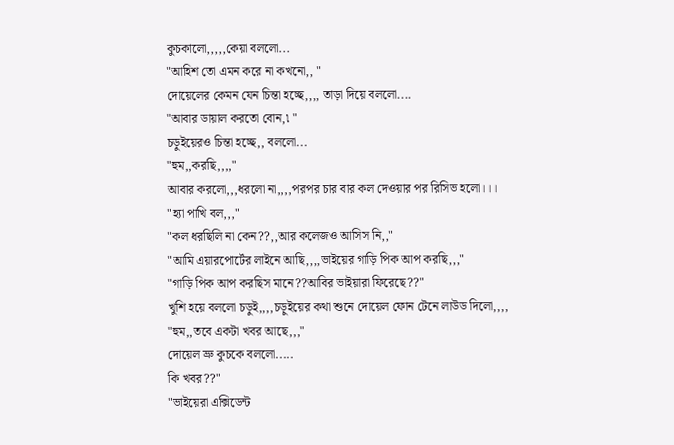কুচকালো,,,,,কেয়া বললো...
"আহিশ তো এমন করে না কখনো,, "
দোয়েলের কেমন যেন চিন্তা হচ্ছে,,,, তাড়া দিয়ে বললো....
"আবার ডায়াল করতো বোন,৷ "
চড়ুইয়েরও চিন্তা হচ্ছে,, বললো...
"হুম,,করছি,,,,"
আবার করলো,,,ধরলো না,,,,পরপর চার বার কল দেওয়ার পর রিসিভ হলো।।।
"হ্যা পাখি বল,,,"
"কল ধরছিলি না কেন??,,আর কলেজও আসিস নি,,"
"আমি এয়ারপোর্টের লাইনে আছি,,,,ভাইয়ের গাড়ি পিক আপ করছি,,,"
"গাড়ি পিক আপ করছিস মানে??আবির ভাইয়ারা ফিরেছে??"
খুশি হয়ে বললো চড়ুই,,,,চড়ুইয়ের কথা শুনে দোয়েল ফোন টেনে লাউড দিলো,,,,
"হুম,,তবে একটা খবর আছে,,,"
দোয়েল ভ্রু কুচকে বললো.....
কি খবর??"
"ভাইয়েরা এক্সিডেন্ট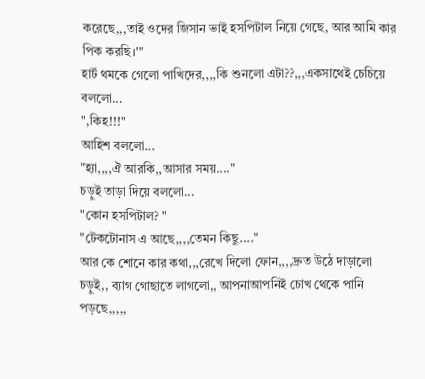করেছে,,,তাই ওদের জিসান ভাই হসপিটাল নিয়ে গেছে, আর আমি কার পিক করছি।'"
হার্ট থমকে গেলো পাখিদের,,,,কি শুনলো এটা??,,,একসাথেই চেচিয়ে বললো...
",কিহ!!!"
আহিশ বললো...
"হ্যা,,,,ঐ আরকি,,আসার সময়...."
চড়ুই তাড়া দিয়ে বললো...
"কোন হসপিটাল? "
"টেকটোনাস এ আছে,,,,তেমন কিছু...."
আর কে শোনে কার কথা,,,রেখে দিলো ফোন,,,,দ্রুত উঠে দাড়ালো চড়ুই,, ব্যাগ গোছাতে লাগলো,, আপনাআপনিই চোখ থেকে পানি পড়ছে,,,,,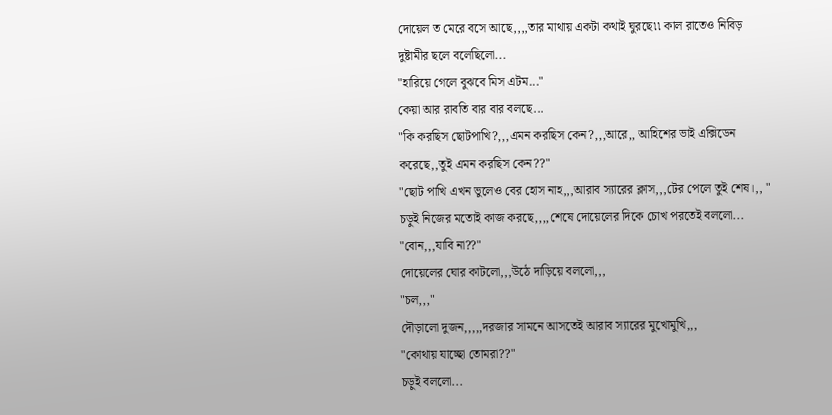দোয়েল ত মেরে বসে আছে,,,,তার মাথায় একটা কথাই ঘুরছে৷৷ কাল রাতেও নিবিড় দুষ্টামীর ছলে বলেছিলো...
"হারিয়ে গেলে বুঝবে মিস এটম..."
কেয়া আর রাবতি বার বার বলছে...
"কি করছিস ছোটপাখি?,,,এমন করছিস কেন?,,,আরে,, আহিশের ভাই এক্সিডেন করেছে,,তুই এমন করছিস কেন??"
"ছোট পাখি এখন ভুলেও বের হোস নাহ,,,আরাব স্যারের ক্লাস,,,টের পেলে তুই শেষ।,, "
চড়ুই নিজের মতোই কাজ করছে,,,,শেষে দোয়েলের দিকে চোখ পরতেই বললো...
"বোন,,,যাবি না??"
দোয়েলের ঘোর কাটলো,,,উঠে দাড়িয়ে বললো,,,
"চল,,,"
দৌড়ালো দুজন,,,,,দরজার সামনে আসতেই আরাব স্যারের মুখোমুখি,,,
"কোথায় যাচ্ছো তোমরা??"
চড়ুই বললো...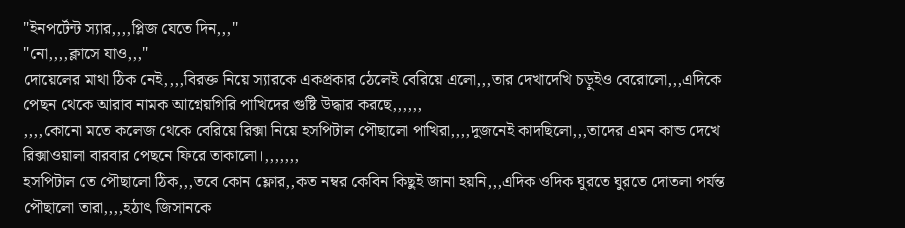"ইনপর্টেন্ট স্যার,,,,প্লিজ যেতে দিন,,,"
"নো,,,,ক্লাসে যাও,,,"
দোয়েলের মাথা ঠিক নেই,,,,বিরক্ত নিয়ে স্যারকে একপ্রকার ঠেলেই বেরিয়ে এলো,,,তার দেখাদেখি চড়ুইও বেরোলো,,,এদিকে পেছন থেকে আরাব নামক আগ্নেয়গিরি পাখিদের গুষ্টি উদ্ধার করছে,,,,,,
,,,,কোনো মতে কলেজ থেকে বেরিয়ে রিক্সা নিয়ে হসপিটাল পৌছালো পাখিরা,,,,দুজনেই কাদছিলো,,,তাদের এমন কান্ড দেখে রিক্সাওয়ালা বারবার পেছনে ফিরে তাকালো।,,,,,,,
হসপিটাল তে পৌছালো ঠিক,,,তবে কোন ফ্লোর,,কত নম্বর কেবিন কিছুই জানা হয়নি,,,এদিক ওদিক ঘুরতে ঘুরতে দোতলা পর্যন্ত পৌছালো তারা,,,,হঠাৎ জিসানকে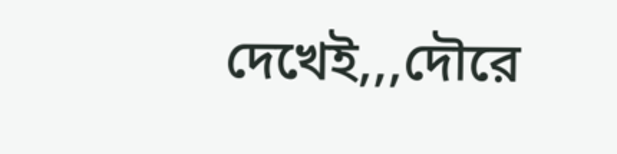দেখেই,,,দৌরে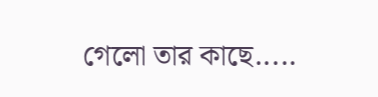গেলো তার কাছে.....